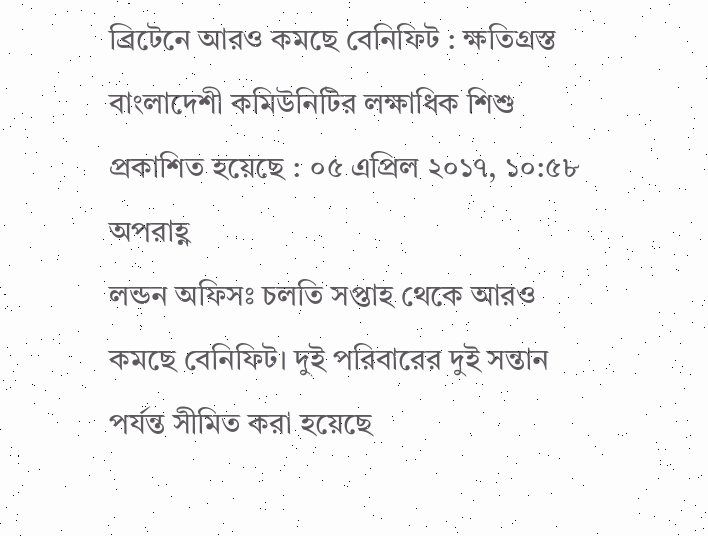ব্রিটেনে আরও কমছে বেনিফিট : ক্ষতিগ্রস্ত বাংলাদেশী কমিউনিটির লক্ষাধিক শিশু
প্রকাশিত হয়েছে : ০৫ এপ্রিল ২০১৭, ১০:৫৮ অপরাহ্ণ
লন্ডন অফিসঃ চলতি সপ্তাহ থেকে আরও কমছে বেনিফিট। দুই পরিবারের দুই সন্তান পর্যন্ত সীমিত করা হয়েছে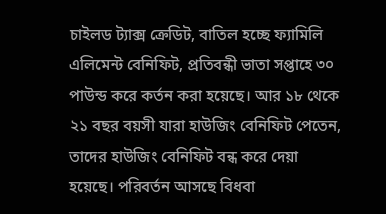চাইলড ট্যাক্স ক্রেডিট, বাতিল হচ্ছে ফ্যামিলি এলিমেন্ট বেনিফিট, প্রতিবন্ধী ভাতা সপ্তাহে ৩০ পাউন্ড করে কর্তন করা হয়েছে। আর ১৮ থেকে ২১ বছর বয়সী যারা হাউজিং বেনিফিট পেতেন, তাদের হাউজিং বেনিফিট বন্ধ করে দেয়া হয়েছে। পরিবর্তন আসছে বিধবা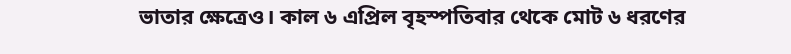ভাতার ক্ষেত্রেও। কাল ৬ এপ্রিল বৃহস্পতিবার থেকে মোট ৬ ধরণের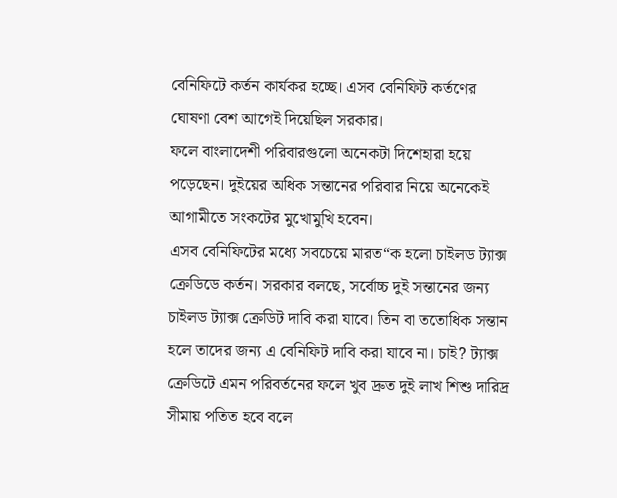বেনিফিটে কর্তন কার্যকর হচ্ছে। এসব বেনিফিট কর্তণের ঘোষণা বেশ আগেই দিয়েছিল সরকার।
ফলে বাংলাদেশী পরিবারগুলো অনেকটা দিশেহারা হয়ে পড়েছেন। দুইয়ের অধিক সন্তানের পরিবার নিয়ে অনেকেই আগামীতে সংকটের মুখোমুখি হবেন।
এসব বেনিফিটের মধ্যে সবচেয়ে মারত“ক হলো চাইলড ট্যাক্স ক্রেডিডে কর্তন। সরকার বলছে, সর্বোচ্চ দুই সন্তানের জন্য চাইলড ট্যাক্স ক্রেডিট দাবি করা যাবে। তিন বা ততোধিক সন্তান হলে তাদের জন্য এ বেনিফিট দাবি করা যাবে না। চাই? ট্যাক্স ক্রেডিটে এমন পরিবর্তনের ফলে খুব দ্রুত দুই লাখ শিশু দারিদ্র সীমায় পতিত হবে বলে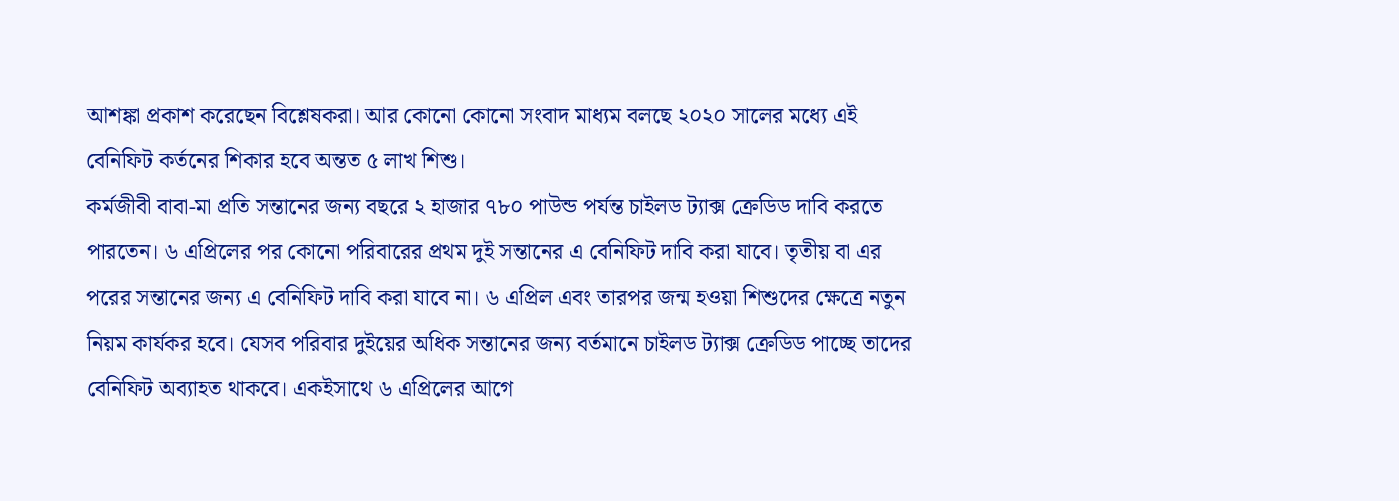আশঙ্কা প্রকাশ করেছেন বিশ্লেষকরা। আর কোনো কোনো সংবাদ মাধ্যম বলছে ২০২০ সালের মধ্যে এই বেনিফিট কর্তনের শিকার হবে অন্তত ৫ লাখ শিশু।
কর্মজীবী বাবা-মা প্রতি সন্তানের জন্য বছরে ২ হাজার ৭৮০ পাউন্ড পর্যন্ত চাইলড ট্যাক্স ক্রেডিড দাবি করতে পারতেন। ৬ এপ্রিলের পর কোনো পরিবারের প্রথম দুই সন্তানের এ বেনিফিট দাবি করা যাবে। তৃতীয় বা এর পরের সন্তানের জন্য এ বেনিফিট দাবি করা যাবে না। ৬ এপ্রিল এবং তারপর জন্ম হওয়া শিশুদের ক্ষেত্রে নতুন নিয়ম কার্যকর হবে। যেসব পরিবার দুইয়ের অধিক সন্তানের জন্য বর্তমানে চাইলড ট্যাক্স ক্রেডিড পাচ্ছে তাদের বেনিফিট অব্যাহত থাকবে। একইসাথে ৬ এপ্রিলের আগে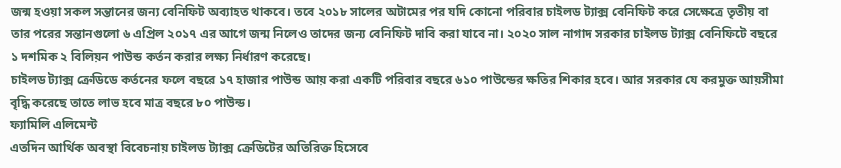জন্ম হওয়া সকল সন্তানের জন্য বেনিফিট অব্যাহত থাকবে। তবে ২০১৮ সালের অটামের পর যদি কোনো পরিবার চাইলড ট্যাক্স বেনিফিট করে সেক্ষেত্রে তৃতীয় বা তার পরের সন্তানগুলো ৬ এপ্রিল ২০১৭ এর আগে জন্ম নিলেও তাদের জন্য বেনিফিট দাবি করা যাবে না। ২০২০ সাল নাগাদ সরকার চাইলড ট্যাক্স বেনিফিটে বছরে ১ দশমিক ২ বিলিয়ন পাউন্ড কর্তন করার লক্ষ্য নির্ধারণ করেছে।
চাইলড ট্যাক্স ক্রেডিডে কর্তনের ফলে বছরে ১৭ হাজার পাউন্ড আয় করা একটি পরিবার বছরে ৬১০ পাউন্ডের ক্ষতির শিকার হবে। আর সরকার যে করমুক্ত আয়সীমা বৃদ্ধি করেছে তাতে লাভ হবে মাত্র বছরে ৮০ পাউন্ড।
ফ্যামিলি এলিমেন্ট
এতদিন আর্থিক অবস্থা বিবেচনায় চাইলড ট্যাক্স ক্রেডিটের অতিরিক্ত হিসেবে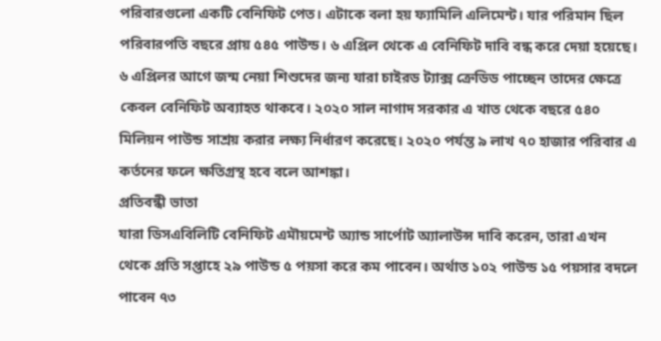পরিবারগুলো একটি বেনিফিট পেত। এটাকে বলা হয় ফ্যামিলি এলিমেন্ট। যার পরিমান ছিল পরিবারপতি বছরে প্রায় ৫৪৫ পাউন্ড। ৬ এপ্রিল থেকে এ বেনিফিট দাবি বন্ধ করে দেয়া হয়েছে। ৬ এপ্রিলর আগে জন্ম নেয়া শিশুদের জন্য যারা চাইরড ট্যাক্স ক্রেডিড পাচ্ছেন তাদের ক্ষেত্রে কেবল বেনিফিট অব্যাহত থাকবে। ২০২০ সাল নাগাদ সরকার এ খাত থেকে বছরে ৫৪০ মিলিয়ন পাউন্ড সাশ্রয় করার লক্ষ্য নির্ধারণ করেছে। ২০২০ পর্যন্ত ৯ লাখ ৭০ হাজার পরিবার এ কর্তনের ফলে ক্ষতিগ্রস্থ হবে বলে আশঙ্কা।
প্রতিবন্ধী ভাতা
যারা ডিসএবিলিটি বেনিফিট এমৗয়মেন্ট অ্যান্ড সার্পোট অ্যালাউন্স দাবি করেন, তারা এখন থেকে প্রতি সপ্তাহে ২৯ পাউন্ড ৫ পয়সা করে কম পাবেন। অর্থাত ১০২ পাউন্ড ১৫ পয়সার বদলে পাবেন ৭৩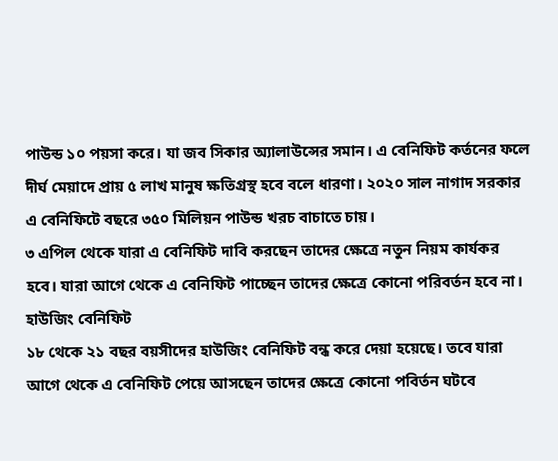পাউন্ড ১০ পয়সা করে। যা জব সিকার অ্যালাউন্সের সমান। এ বেনিফিট কর্তনের ফলে দীর্ঘ মেয়াদে প্রায় ৫ লাখ মানুষ ক্ষতিগ্রস্থ হবে বলে ধারণা। ২০২০ সাল নাগাদ সরকার এ বেনিফিটে বছরে ৩৫০ মিলিয়ন পাউন্ড খরচ বাচাতে চায়।
৩ এপিল থেকে যারা এ বেনিফিট দাবি করছেন তাদের ক্ষেত্রে নতুন নিয়ম কার্যকর হবে। যারা আগে থেকে এ বেনিফিট পাচ্ছেন তাদের ক্ষেত্রে কোনো পরিবর্তন হবে না।
হাউজিং বেনিফিট
১৮ থেকে ২১ বছর বয়সীদের হাউজিং বেনিফিট বন্ধ করে দেয়া হয়েছে। তবে যারা আগে থেকে এ বেনিফিট পেয়ে আসছেন তাদের ক্ষেত্রে কোনো পবির্তন ঘটবে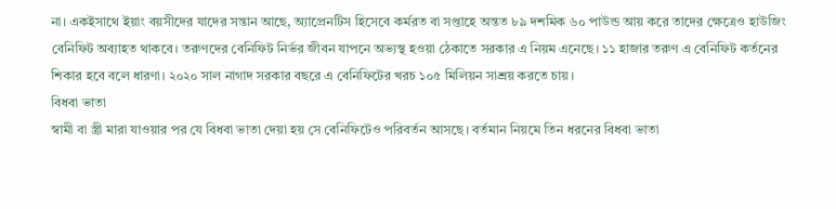না। একইসাথে ইয়াং বয়সীদের যাদের সন্তান আছে, অ্যাপ্রেনটিস হিসেবে কর্মরত বা সপ্তাহে অন্তত ৮৯ দশমিক ৬০ পাউন্ড আয় করে তাদের ক্ষেত্রেও হাউজিং বেনিফিট অব্যাহত থাকবে। তরুণদের বেনিফিট নির্ভর জীবন যাপনে অভ্যস্থ হওয়া ঠেকাতে সরকার এ নিয়ম এনেছে। ১১ হাজার তরুণ এ বেনিফিট কর্তনের শিকার হবে বলে ধারণা। ২০২০ সাল নাগাদ সরকার বছরে এ বেনিফিটের খরচ ১০৫ মিলিয়ন সাশ্রয় করতে চায়।
বিধবা ভাতা
স্বামী বা স্ত্রী মারা যাওয়ার পর যে বিধবা ভাতা দেয়া হয় সে বেনিফিটেও পরিবর্তন আসছে। বর্তমান নিয়মে তিন ধরনের বিধবা ভাতা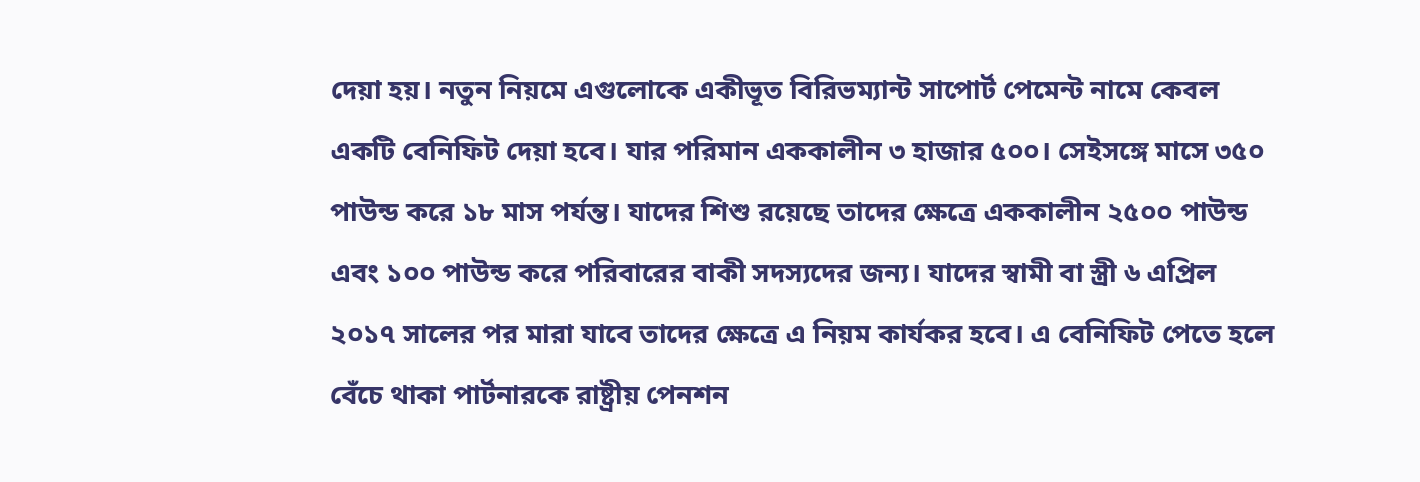দেয়া হয়। নতুন নিয়মে এগুলোকে একীভূত বিরিভম্যান্ট সাপোর্ট পেমেন্ট নামে কেবল একটি বেনিফিট দেয়া হবে। যার পরিমান এককালীন ৩ হাজার ৫০০। সেইসঙ্গে মাসে ৩৫০ পাউন্ড করে ১৮ মাস পর্যন্ত। যাদের শিশু রয়েছে তাদের ক্ষেত্রে এককালীন ২৫০০ পাউন্ড এবং ১০০ পাউন্ড করে পরিবারের বাকী সদস্যদের জন্য। যাদের স্বামী বা স্ত্রী ৬ এপ্রিল ২০১৭ সালের পর মারা যাবে তাদের ক্ষেত্রে এ নিয়ম কার্যকর হবে। এ বেনিফিট পেতে হলে বেঁচে থাকা পার্টনারকে রাষ্ট্রীয় পেনশন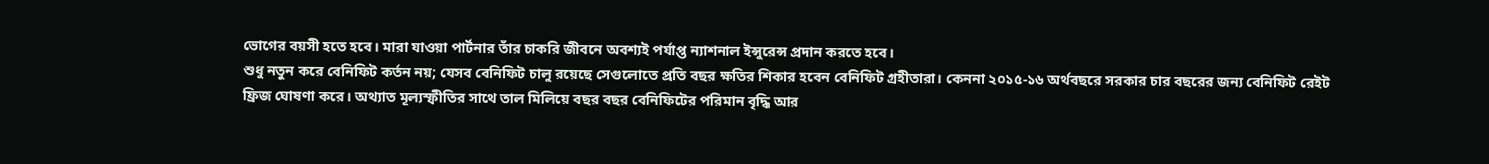ভোগের বয়সী হতে হবে। মারা যাওয়া পার্টনার তাঁর চাকরি জীবনে অবশ্যই পর্যাপ্ত ন্যাশনাল ইন্সুরেন্স প্রদান করতে হবে।
শুধু নতুন করে বেনিফিট কর্তন নয়; যেসব বেনিফিট চালু রয়েছে সেগুলোতে প্রতি বছর ক্ষতির শিকার হবেন বেনিফিট গ্রহীতারা। কেননা ২০১৫-১৬ অর্থবছরে সরকার চার বছরের জন্য বেনিফিট রেইট ফ্রিজ ঘোষণা করে। অথ্যাত মূল্যস্ফীতির সাথে তাল মিলিয়ে বছর বছর বেনিফিটের পরিমান বৃদ্ধি আর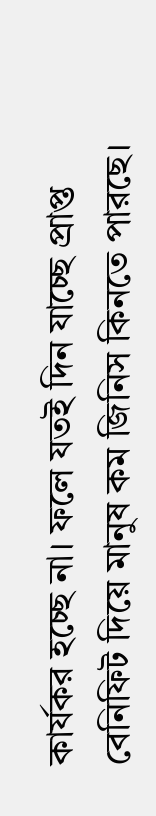কার্যকর হচ্ছে না। ফলে যতই দিন যাচ্ছে প্রাপ্ত বেনিফিট দিয়ে মানুষ কম জিনিস কিনতে পারছে।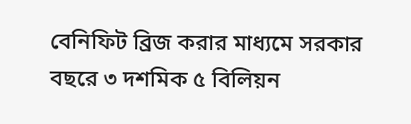বেনিফিট ব্রিজ করার মাধ্যমে সরকার বছরে ৩ দশমিক ৫ বিলিয়ন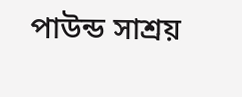পাউন্ড সাশ্রয়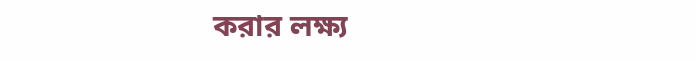করার লক্ষ্য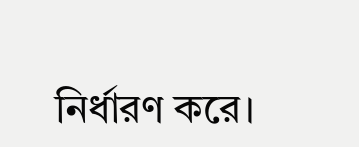নির্ধারণ করে।